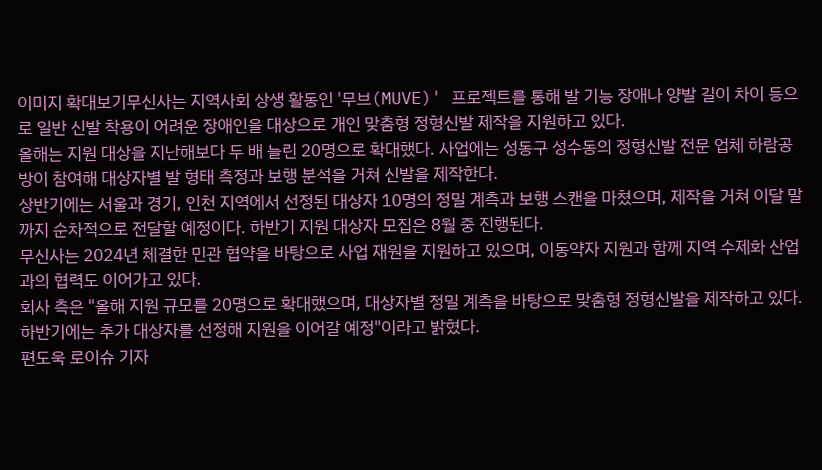이미지 확대보기무신사는 지역사회 상생 활동인 '무브(MUVE)' 프로젝트를 통해 발 기능 장애나 양발 길이 차이 등으로 일반 신발 착용이 어려운 장애인을 대상으로 개인 맞춤형 정형신발 제작을 지원하고 있다.
올해는 지원 대상을 지난해보다 두 배 늘린 20명으로 확대했다. 사업에는 성동구 성수동의 정형신발 전문 업체 하람공방이 참여해 대상자별 발 형태 측정과 보행 분석을 거쳐 신발을 제작한다.
상반기에는 서울과 경기, 인천 지역에서 선정된 대상자 10명의 정밀 계측과 보행 스캔을 마쳤으며, 제작을 거쳐 이달 말까지 순차적으로 전달할 예정이다. 하반기 지원 대상자 모집은 8월 중 진행된다.
무신사는 2024년 체결한 민관 협약을 바탕으로 사업 재원을 지원하고 있으며, 이동약자 지원과 함께 지역 수제화 산업과의 협력도 이어가고 있다.
회사 측은 "올해 지원 규모를 20명으로 확대했으며, 대상자별 정밀 계측을 바탕으로 맞춤형 정형신발을 제작하고 있다. 하반기에는 추가 대상자를 선정해 지원을 이어갈 예정"이라고 밝혔다.
편도욱 로이슈 기자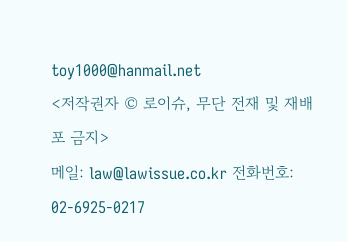toy1000@hanmail.net
<저작권자 © 로이슈, 무단 전재 및 재배포 금지>
메일: law@lawissue.co.kr 전화번호: 02-6925-0217